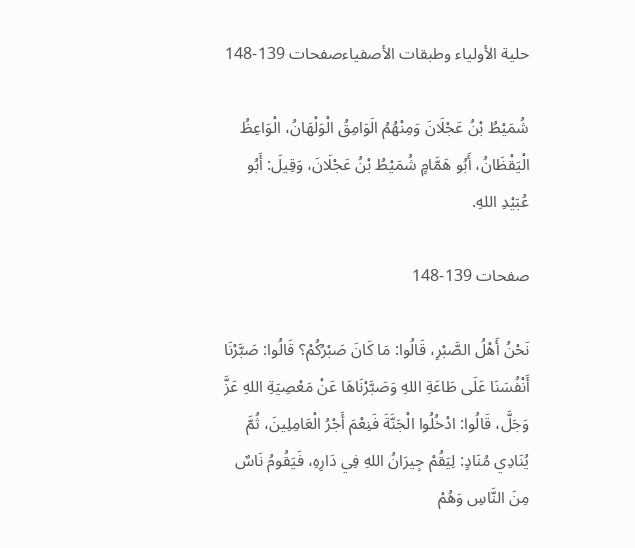حلية الأولياء وطبقات الأصفياءصفحات 139-148

شُمَيْطُ بْنُ عَجْلَانَ وَمِنْهُمُ الَوَامِقُ الْوَلْهَانُ، الْوَاعِظُ الْيَقْظَانُ، أَبُو هَمَّامٍ شُمَيْطُ بْنُ عَجْلَانَ، وَقِيلَ: أَبُو عُبَيْدِ اللهِ.

صفحات 139-148

نَحْنُ أَهْلُ الصَّبْرِ، قَالُوا: مَا كَانَ صَبْرُكُمْ؟ قَالُوا: صَبَّرْنَا أَنْفُسَنَا عَلَى طَاعَةِ اللهِ وَصَبَّرْنَاهَا عَنْ مَعْصِيَةِ اللهِ عَزَّ وَجَلَّ، قَالُوا: ادْخُلُوا الْجَنَّةَ فَنِعْمَ أَجْرُ الْعَامِلِينَ، ثُمَّ يُنَادِي مُنَادٍ: لِيَقُمْ جِيرَانُ اللهِ فِي دَارِهِ، فَيَقُومُ نَاسٌ مِنَ النَّاسِ وَهُمْ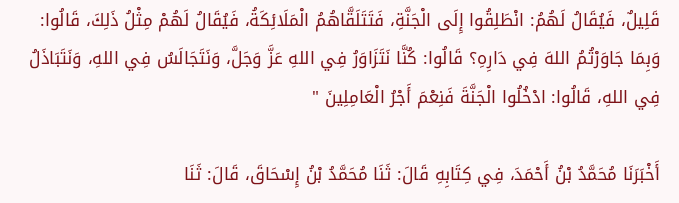قَلِيلٌ، فَيُقَالُ لَهُمُ: انْطَلِقُوا إِلَى الْجَنَّةِ، فَتَتَلَقَّاهُمُ الْمَلَائِكَةُ، فَيُقَالُ لَهُمْ مِثْلُ ذَلِكَ، قَالُوا: وَبِمَا جَاوَرْتُمُ اللهَ فِي دَارِهِ؟ قَالُوا: كُنَّا نَتَزَاوَرُ فِي اللهِ عَزَّ وَجَلَّ، وَنَتَجَالَسُ فِي اللهِ، وَنَتَبَاذَلُ فِي اللهِ، قَالُوا: ادْخُلُوا الْجَنَّةَ فَنِعْمَ أَجْرُ الْعَامِلِينَ "

أَخْبَرَنَا مُحَمَّدُ بْنُ أَحْمَدَ، فِي كِتَابِهِ قَالَ: ثَنَا مُحَمَّدُ بْنُ إِسْحَاقَ، قَالَ: ثَنَا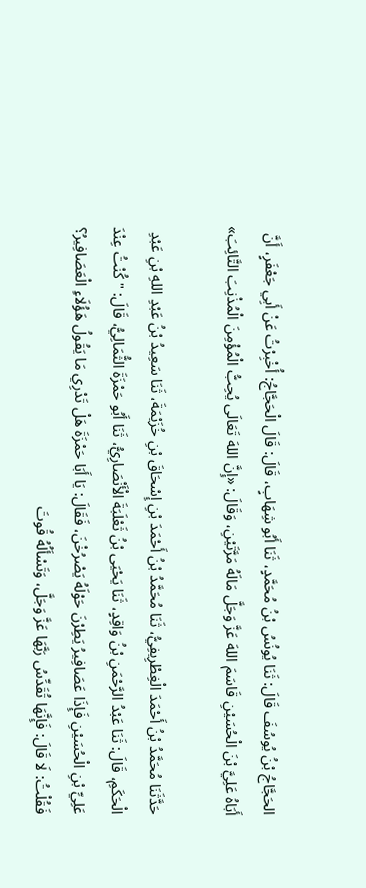الحَجَّاجُ بْنُ يُوسُفَ قَالَ: ثَنَا يُونُسُ بْنُ مُحَمَّدٍ، ثَنَا أَبُو شِهَابٍ، قَالَ: قَالَ الْحَجَّاجُ: أُخْبِرْتُ عَنْ أَبِي جَعْفَرٍ، أَنَّ أَبَاهُ عَلِيَّ بْنَ الْحُسَيْنِ قَاسَمَ اللهَ عَزَّ وَجَلَّ مَالَهُ مَرَّتَيْنِ، وَقَالَ: «إِنَّ اللهَ تَعَالَى يُحِبُّ الْمُؤْمِنَ الْمُذْنِبَ التَّائِبَ»

حَدَّثَنَا مُحَمَّدُ بْنُ أَحْمَدَ الْغِطْرِيفِيُّ، ثَنَا مُحَمَّدُ بْنُ أَحْمَدَ بْنِ إِسْحَاقَ بْنِ خُزَيْمَةَ، ثَنَا سَعِيدُ بْنُ عَبْدِ اللهِ بْنِ عَبْدِ الْحَكَمِ، قَالَ: ثَنَا عَبْدُ الرَّحْمَنِ بْنُ وَاقِدٍ، ثَنَا يَحْيَى بْنُ ثَعْلَبَةَ الْأَنْصَارِيُّ، ثَنَا أَبُو حَمْزَةَ الثُّمَالِيُّ، قَالَ: " كُنْتُ عِنْدَ عَلِيِّ بْنِ الْحُسَيْنِ فَإِذَا عَصَافِيرُ يَطِرْنَ حَوْلَهُ يَصْرُخْنَ، فَقَالَ: يَا أَبَا حَمْزَةَ هَلْ تَدْرِي مَا يَقُولُ هَؤُلَاءِ الْعَصَافِيرُ؟ فَقُلْتُ: لَا قَالَ: فَإِنَّهَا تُقَدِّسُ رَبَّهَا عَزَّ وَجَلَّ، وَتَسْأَلُهُ قُوتَ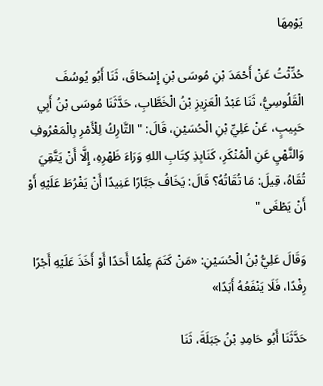يَوْمِهَا

حُدِّثْتُ عَنْ أَحْمَدَ بْنِ مُوسَى بْنِ إِسْحَاقَ، ثَنَا أَبُو يُوسُفَ الْقَلُوسِيُّ، ثَنَا عَبْدُ الْعَزِيزِ بْنُ الْخَطَّابِ، حَدَّثَنَا مُوسَى بْنُ أَبِي حَبِيبٍ، عَنْ عَلِيِّ بْنِ الْحُسَيْنِ، قَالَ: " التَّارِكُ لِلْأَمْرِ بِالْمَعْرُوفِ وَالنَّهْيِ عَنِ الْمُنْكَرِ، كَنَابِذِ كِتَابِ اللهِ وَرَاءَ ظَهْرِهِ، إِلَّا أَنْ يَتَّقِيَ تُقَاهُ، قِيلَ: مَا تُقَاتُهُ؟ قَالَ: يَخَافُ جَبَّارًا عَنِيدًا أَنْ يَفْرُطَ عَلَيْهِ أَوْ أَنْ يَطْغَى "

وَقَالَ عَلِيُّ بْنُ الْحُسَيْنِ: «مَنْ كَتَمَ عِلْمًا أَحَدًا أَوْ أَخَذَ عَلَيْهِ أَجْرًا رِفْدًا، فَلَا يَنْفَعُهُ أَبَدًا»

حَدَّثَنَا أَبُو حَامِدِ بْنُ جَبَلَةَ، ثَنَا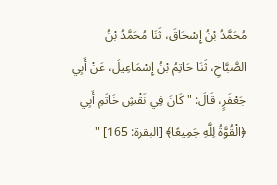مُحَمَّدُ بْنُ إِسْحَاقَ، ثَنَا مُحَمَّدُ بْنُ الصَّبَّاحِ، ثَنَا حَاتِمُ بْنُ إِسْمَاعِيلَ، عَنْ أَبِي جَعْفَرٍ، قَالَ: " كَانَ فِي نَقْشِ خَاتَمِ أَبِي ﴿الْقُوَّةُ لِلَّهِ جَمِيعًا﴾ [البقرة: 165] "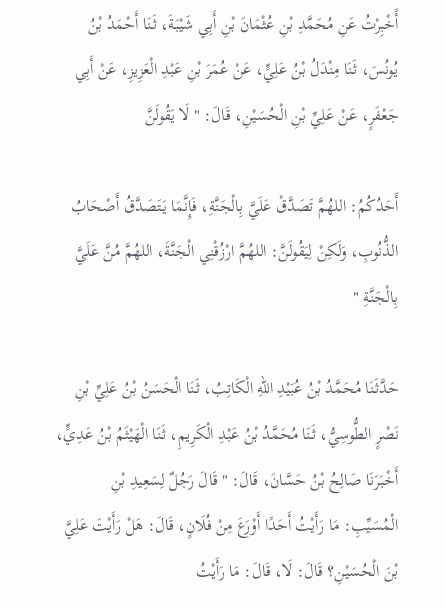أًخْبِرْتُ عَنِ مُحَمَّدِ بْنِ عُثْمَانَ بْنِ أَبِي شَيْبَةَ، ثَنَا أَحْمَدُ بْنُ يُونُسَ، ثَنَا مِنْدَلُ بْنُ عَلِيٍّ، عَنْ عُمَرَ بْنِ عَبْدِ الْعَزِيزِ، عَنْ أَبِي جَعْفَرٍ، عَنْ عَلِيِّ بْنِ الْحُسَيْنِ، قَالَ: " لَا يَقُولَنَّ

أَحَدُكُمُ: اللهُمَّ تَصَدَّقْ عَلَيَّ بِالْجَنَّةِ، فَإِنَّمَا يَتَصَدَّقُ أَصْحَابُ الذُّنُوبِ، وَلَكِنْ لِيَقُولَنَّ: اللهُمَّ ارْزُقْنِي الْجَنَّةَ، اللهُمَّ مُنَّ عَلَيَّ بِالْجَنَّةِ "

حَدَّثَنَا مُحَمَّدُ بْنُ عُبَيْدِ اللهِ الْكَاتِبُ، ثَنَا الْحَسَنُ بْنُ عَلِيِّ بْنِ نَصْرٍ الطُّوسِيُّ، ثَنَا مُحَمَّدُ بْنُ عَبْدِ الْكَرِيمِ، ثَنَا الْهَيْثَمُ بْنُ عَدِيٍّ، أَخْبَرَنَا صَالِحُ بْنُ حَسَّانَ، قَالَ: " قَالَ رَجُلٌ لِسَعِيدِ بْنِ الْمُسَيِّبِ: مَا رَأَيْتُ أَحَدًا أَوْرَعَ مِنْ فُلَانٍ، قَالَ: هَلْ رَأَيْتَ عَلِيَّ بْنَ الْحُسَيْنِ؟ قَالَ: لَا، قَالَ: مَا رَأَيْتُ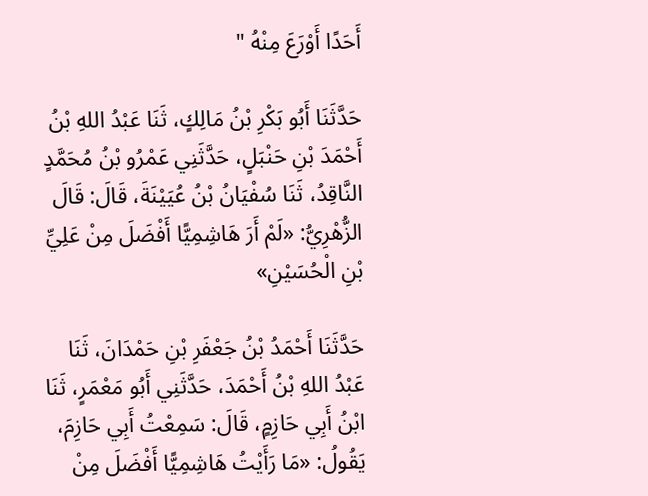أَحَدًا أَوْرَعَ مِنْهُ "

حَدَّثَنَا أَبُو بَكْرِ بْنُ مَالِكٍ، ثَنَا عَبْدُ اللهِ بْنُ أَحْمَدَ بْنِ حَنْبَلٍ، حَدَّثَنِي عَمْرُو بْنُ مُحَمَّدٍ النَّاقِدُ، ثَنَا سُفْيَانُ بْنُ عُيَيْنَةَ، قَالَ: قَالَ الزُّهْرِيُّ: «لَمْ أَرَ هَاشِمِيًّا أَفْضَلَ مِنْ عَلِيِّ بْنِ الْحُسَيْنِ»

حَدَّثَنَا أَحْمَدُ بْنُ جَعْفَرِ بْنِ حَمْدَانَ، ثَنَا عَبْدُ اللهِ بْنُ أَحْمَدَ، حَدَّثَنِي أَبُو مَعْمَرٍ، ثَنَا ابْنُ أَبِي حَازِمٍ، قَالَ: سَمِعْتُ أَبِي حَازِمَ، يَقُولُ: «مَا رَأَيْتُ هَاشِمِيًّا أَفْضَلَ مِنْ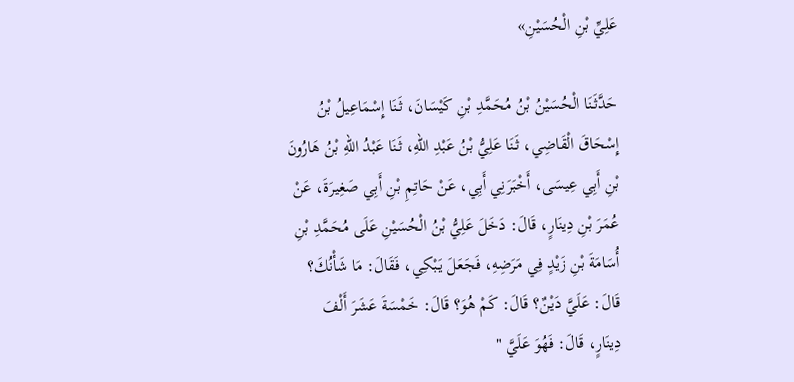عَلِيِّ بْنِ الْحُسَيْنِ»

حَدَّثَنَا الْحُسَيْنُ بْنُ مُحَمَّدِ بْنِ كَيْسَانَ، ثَنَا إِسْمَاعِيلُ بْنُ إِسْحَاقَ الْقَاضِي، ثَنَا عَلِيُّ بْنُ عَبْدِ اللهِ، ثَنَا عَبْدُ اللهِ بْنُ هَارُونَ بْنِ أَبِي عِيسَى، أَخْبَرَنِي أَبِي، عَنْ حَاتِمِ بْنِ أَبِي صَغِيرَةَ، عَنْ عُمَرَ بْنِ دِينَارٍ، قَالَ: دَخَلَ عَلِيُّ بْنُ الْحُسَيْنِ عَلَى مُحَمَّدِ بْنِ أُسَامَةَ بْنِ زَيْدٍ فِي مَرَضِهِ، فَجَعَلَ يَبْكِي، فَقَالَ: مَا شَأْنُكَ؟ قَالَ: عَلَيَّ دَيْنٌ؟ قَالَ: كَمْ هُوَ؟ قَالَ: خَمْسَةَ عَشَرَ أَلْفَ دِينَارٍ، قَالَ: فَهُوَ عَلَيَّ "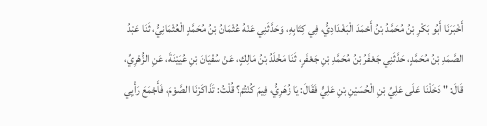أَخْبَرَنَا أَبُو بَكْرِ بْنُ مُحَمَّدُ بْنُ أَحْمَدَ الْبَغْدَادِيُّ، فِي كِتَابِهِ، وَحَدَّثَنِي عَنْهُ عُثْمَانُ بْنُ مُحَمَّدٍ الْعُثْمَانِيُّ، ثَنَا عَبْدُ الصَّمَدِ بْنُ مُحَمَّدٍ، حَدَّثَنِي جَعْفَرُ بْنُ مُحَمَّدِ بْنِ جَعْفَرٍ، ثَنَا مَخْلَدُ بْنُ مَالِكٍ، عَنْ سُفْيَانَ بْنِ عُيَيْنَةَ، عَنِ الزُّهْرِيِّ، قَالَ: " دَخَلْنَا عَلَى عَلِيِّ بْنِ الْحُسَيْنِ بْنِ عَلِيٍّ فَقَالَ: يَا زُهَرِيُّ، فِيمَ كُنْتُمْ؟ قُلْتُ: تَذَاكَرْنَا الصَّوْمَ، فَأَجْمَعَ رَأْيِي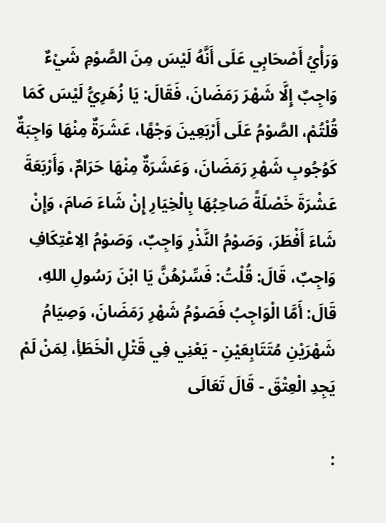وَرَأْيُ أَصْحَابِي عَلَى أَنَّهُ لَيْسَ مِنَ الصَّوْمِ شَيْءٌ وَاجِبٌ إِلَّا شَهْرَ رَمَضَانَ، فَقَالَ: يَا زُهَرِيُّ لَيْسَ كَمَا قُلْتُمْ، الصَّوْمُ عَلَى أَرْبَعِينَ وَجْهًا، عَشَرَةٌ مِنْهَا وَاجِبَةٌ كَوُجُوبِ شَهْرِ رَمَضَانَ، وَعَشَرَةٌ مِنْهَا حَرَامٌ، وَأَرْبَعَةَ عَشْرَةَ خَصْلَةً صَاحِبُهَا بِالْخِيَارِ إِنْ شَاءَ صَامَ، وَإِنْ شَاءَ أَفْطَرَ، وَصَوْمُ النَّذْرِ وَاجِبٌ، وَصَوْمُ الِاعْتِكَافِ وَاجِبٌ، قَالَ: قُلْتُ: فَسِّرْهُنَّ يَا ابْنَ رَسُولِ اللهِ، قَالَ: أَمَّا الْوَاجِبُ فَصَوْمُ شَهْرِ رَمَضَانَ، وَصِيَامُ شَهْرَيْنِ مُتَتَابِعَيْنِ - يَعْنِي فِي قَتْلِ الْخَطَأِ، لِمَنْ لَمْ يَجِدِ الْعِتْقَ - قَالَ تَعَالَى

: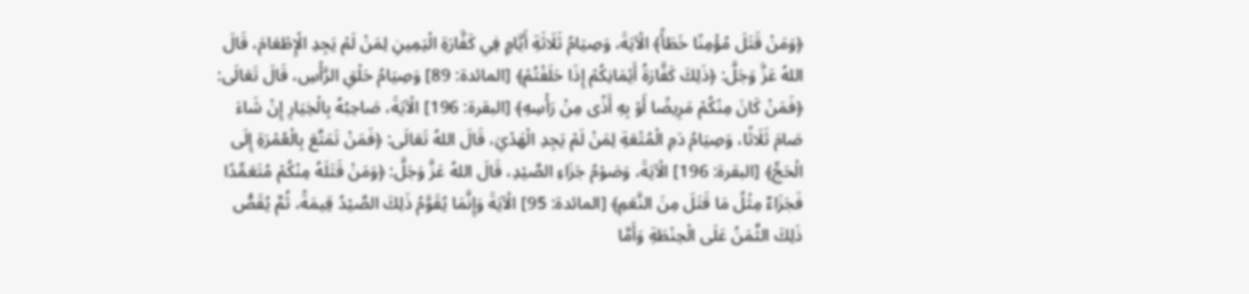﴿وَمَنْ قَتَلَ مُؤْمِنًا خَطَأً﴾ الْآيَةَ، وَصِيَامُ ثَلَاثَةِ أَيَّامٍ فِي كَفَّارَةِ الْيَمِينِ لِمَنْ لَمْ يَجِدِ الْإِطْعَامَ، قَالَ اللهُ عَزَّ وَجَلَّ: ﴿ذَلِكَ كَفَّارَةُ أَيْمَانِكُمْ إِذَا حَلَفْتُمْ﴾ [المائدة: 89] وَصِيَامُ حَلْقِ الرَّأْسِ، قَالَ تَعَالَى: ﴿فَمَنْ كَانَ مِنْكُمْ مَرِيضًا أَوْ بِهِ أَذًى مِنْ رَأْسِهِ﴾ [البقرة: 196] الْآيَةَ، صَاحِبُهُ بِالْخِيَارِ إِنْ شَاءَ صَامَ ثَلَاثًا، وَصِيَامُ دَمِ الْمُتْعَةِ لِمَنْ لَمْ يَجِدِ الْهَدْيَ، قَالَ اللهُ تَعَالَى: ﴿فَمَنْ تَمَتَّعَ بِالْعُمْرَةِ إِلَى الْحَجِّ﴾ [البقرة: 196] الْآيَةَ، وَصَوْمُ جَزَاءِ الصَّيْدِ، قَالَ اللهُ عَزَّ وَجَلَّ: ﴿وَمَنْ قَتَلَهُ مِنْكُمْ مُتَعَمِّدًا فَجَزَاءٌ مِثْلُ مَا قَتَلَ مِنَ النَّعَمِ﴾ [المائدة: 95] الْآيَةَ وَإِنَّمَا يُقَوَّمُ ذَلِكَ الصَّيْدُ قِيمَةً، ثُمَّ يُقَصُّ ذَلِكَ الثَّمَنُ عَلَى الْحِنْطَةِ وَأَمَّا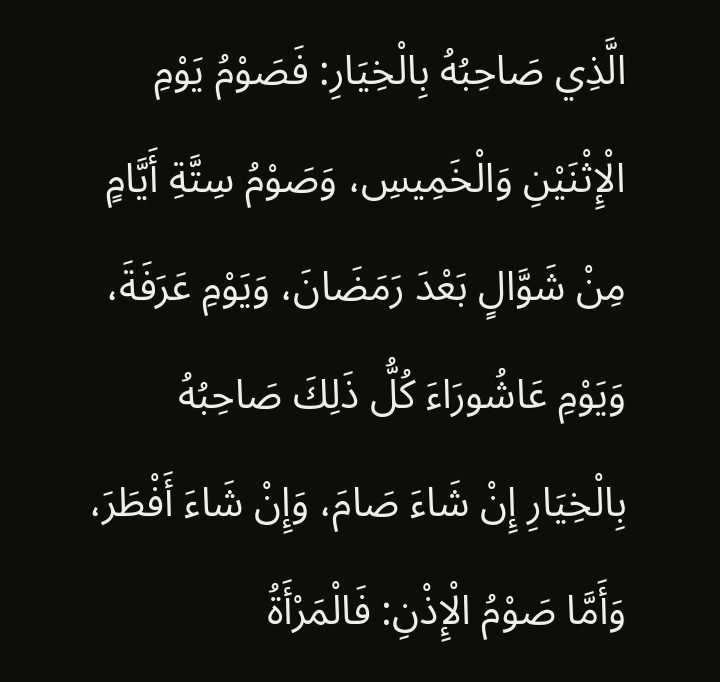الَّذِي صَاحِبُهُ بِالْخِيَارِ: فَصَوْمُ يَوْمِ الْإِثْنَيْنِ وَالْخَمِيسِ، وَصَوْمُ سِتَّةِ أَيَّامٍ مِنْ شَوَّالٍ بَعْدَ رَمَضَانَ، وَيَوْمِ عَرَفَةَ، وَيَوْمِ عَاشُورَاءَ كُلُّ ذَلِكَ صَاحِبُهُ بِالْخِيَارِ إِنْ شَاءَ صَامَ، وَإِنْ شَاءَ أَفْطَرَ، وَأَمَّا صَوْمُ الْإِذْنِ: فَالْمَرْأَةُ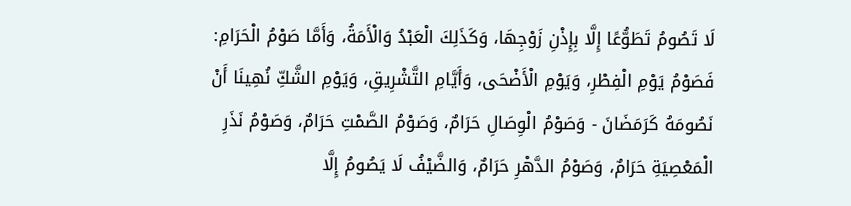لَا تَصُومُ تَطَوُّعًا إِلَّا بِإِذْنِ زَوْجِهَا، وَكَذَلِكَ الْعَبْدُ وَالْأَمَةُ، وَأَمَّا صَوْمُ الْحَرَامِ: فَصَوْمُ يَوْمِ الْفِطْرِ، وَيَوْمِ الْأَضْحَى، وَأَيَّامِ التَّشْرِيقِ، وَيَوْمِ الشَّكِّ نُهِينَا أَنْ نَصُومَهُ كَرَمَضَانَ - وَصَوْمُ الْوِصَالِ حَرَامٌ، وَصَوْمُ الصَّمْتِ حَرَامٌ، وَصَوْمُ نَذَرِ الْمَعْصِيَةِ حَرَامٌ، وَصَوْمُ الدَّهْرِ حَرَامٌ، وَالضَّيْفُ لَا يَصُومُ إِلَّا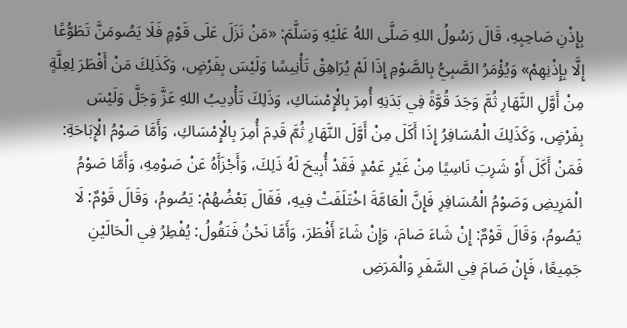بِإِذْنِ صَاحِبِهِ، قَالَ رَسُولُ اللهِ صَلَّى اللهُ عَلَيْهِ وَسَلَّمَ: «مَنْ نَزَلَ عَلَى قَوْمٍ فَلَا يَصُومَنَّ تَطَوُّعًا إِلَّا بِإِذْنِهِمْ» وَيُؤْمَرُ الصَّبِيُّ بِالصَّوْمِ إِذَا لَمْ يُرَاهِقْ تَأْنِيسًا وَلَيْسَ بِفَرْضٍ، وَكَذَلِكَ مَنْ أَفْطَرَ لِعِلَّةٍ مِنْ أَوَّلِ النَّهَارِ ثُمَّ وَجَدَ قُوَّةً فِي بَدَنِهِ أُمِرَ بِالْإِمْسَاكِ، وَذَلِكَ تَأْدِيبُ اللهِ عَزَّ وَجَلَّ وَلَيْسَ بِفَرْضٍ، وَكَذَلِكَ الْمُسَافِرُ إِذَا أَكَلَ مِنْ أَوَّلَ النَّهَارِ ثُمَّ قَدِمَ أُمِرَ بِالْإِمْسَاكِ، وَأَمَّا صَوْمُ الْإِبَاحَةِ: فَمَنْ أَكَلَ أَوْ شَرِبَ نَاسِيًا مِنْ غَيْرِ عَمْدٍ فَقَدْ أُبِيحَ لَهُ ذَلِكَ، وَأَجْزَأَهُ عَنْ صَوْمِهِ، وَأَمَّا صَوْمُ الْمَرِيضِ وَصَوْمُ الْمُسَافِرِ فَإِنَّ الْعَامَّةَ اخْتَلَفَتْ فِيهِ، فَقَالَ بَعْضُهُمْ: يَصُومُ، وَقَالَ قَوْمٌ: لَا يَصُومُ، وَقَالَ قَوْمٌ: إِنْ شَاءَ صَامَ، وَإِنْ شَاءَ أَفْطَرَ، وَأَمَّا نَحْنُ فَنَقُولُ: يُفْطِرُ فِي الْحَالَيْنِ جَمِيعًا، فَإِنْ صَامَ فِي السَّفَرِ وَالْمَرَضِ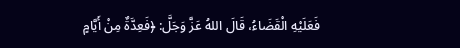فَعَلَيْهِ الْقَضَاءُ، قَالَ اللهُ عَزَّ وَجَلَّ: ﴿فَعِدَّةٌ مِنْ أَيَّامٍ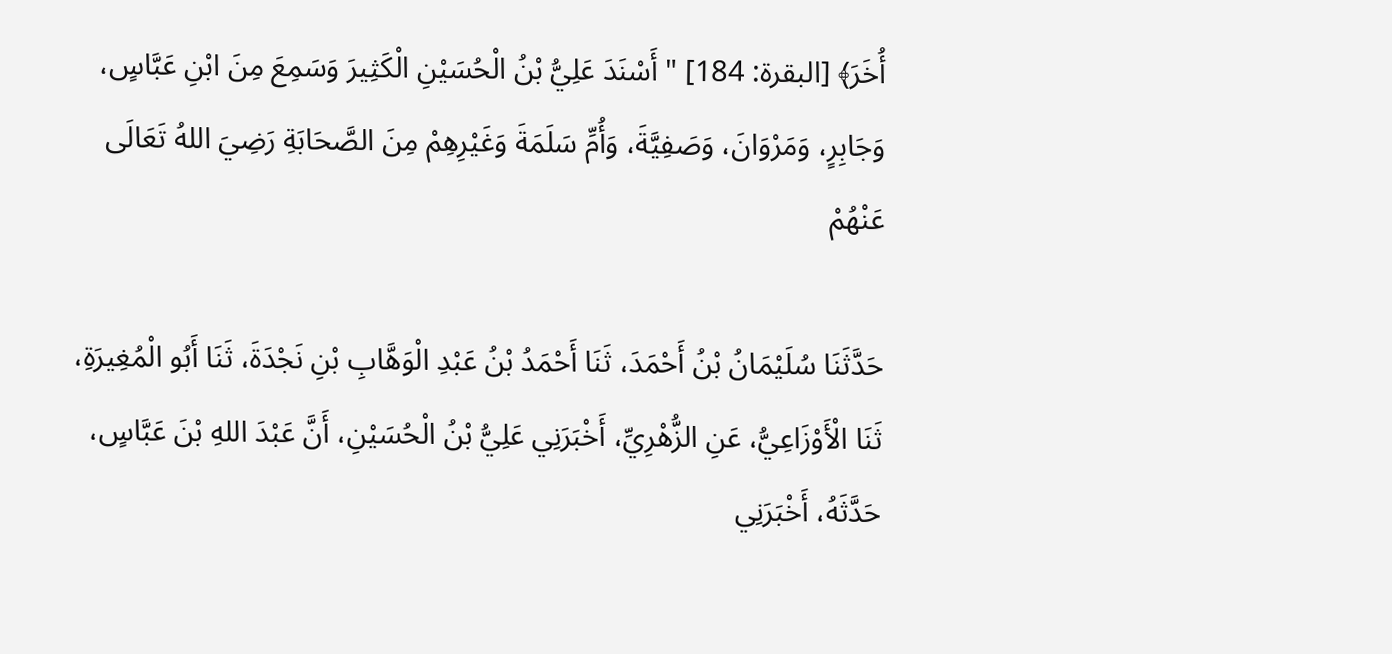أُخَرَ﴾ [البقرة: 184] " أَسْنَدَ عَلِيُّ بْنُ الْحُسَيْنِ الْكَثِيرَ وَسَمِعَ مِنَ ابْنِ عَبَّاسٍ، وَجَابِرٍ، وَمَرْوَانَ، وَصَفِيَّةَ، وَأُمِّ سَلَمَةَ وَغَيْرِهِمْ مِنَ الصَّحَابَةِ رَضِيَ اللهُ تَعَالَى عَنْهُمْ

حَدَّثَنَا سُلَيْمَانُ بْنُ أَحْمَدَ، ثَنَا أَحْمَدُ بْنُ عَبْدِ الْوَهَّابِ بْنِ نَجْدَةَ، ثَنَا أَبُو الْمُغِيرَةِ، ثَنَا الْأَوْزَاعِيُّ، عَنِ الزُّهْرِيِّ، أَخْبَرَنِي عَلِيُّ بْنُ الْحُسَيْنِ، أَنَّ عَبْدَ اللهِ بْنَ عَبَّاسٍ، حَدَّثَهُ، أَخْبَرَنِي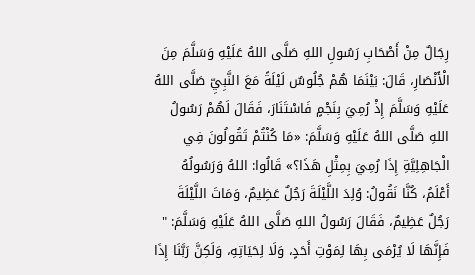رِجَالٌ مِنْ أَصْحَابِ رَسُولِ اللهِ صَلَّى اللهُ عَلَيْهِ وَسَلَّمَ مِنَ الْأَنْصَارِ، قَالَ: بَيْنَمَا هُمْ جُلُوسٌ لَيْلَةً مَعَ النَّبِيِّ صَلَّى اللهُ عَلَيْهِ وَسَلَّمَ إِذْ رُمِيَ بِنَجْمٍ فَاسْتَنَارَ، فَقَالَ لَهُمْ رَسُولُ اللهِ صَلَّى اللهُ عَلَيْهِ وَسَلَّمَ: «مَا كُنْتُمْ تَقُولُونَ فِي الْجَاهِلِيَّةِ إِذَا رُمِيَ بِمِثْلِ هَذَا؟» قَالُوا: اللهُ وَرَسُولُهُ أَعْلَمُ، كُنَّا نَقُولُ: وُلِدَ اللَّيْلَةَ رَجُلٌ عَظِيمٌ، وَمَاتَ اللَّيْلَةَ رَجُلٌ عَظِيمٌ، فَقَالَ رَسُولُ اللهِ صَلَّى اللهُ عَلَيْهِ وَسَلَّمَ: " فَإِنَّهَا لَا يُرْمَى بِهَا لِمَوْتِ أَحَدٍ، وَلَا لِحَيَاتِهِ، وَلَكِنَّ رَبَّنَا إِذَا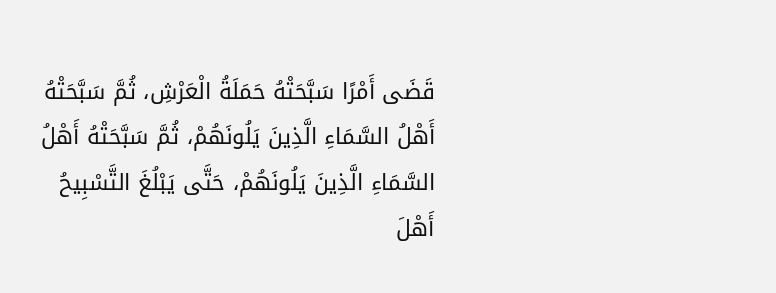قَضَى أَمْرًا سَبَّحَتْهُ حَمَلَةُ الْعَرْشِ، ثُمَّ سَبَّحَتْهُ أَهْلُ السَّمَاءِ الَّذِينَ يَلُونَهُمْ، ثُمَّ سَبَّحَتْهُ أَهْلُ السَّمَاءِ الَّذِينَ يَلُونَهُمْ، حَتَّى يَبْلُغَ التَّسْبِيحُ أَهْلَ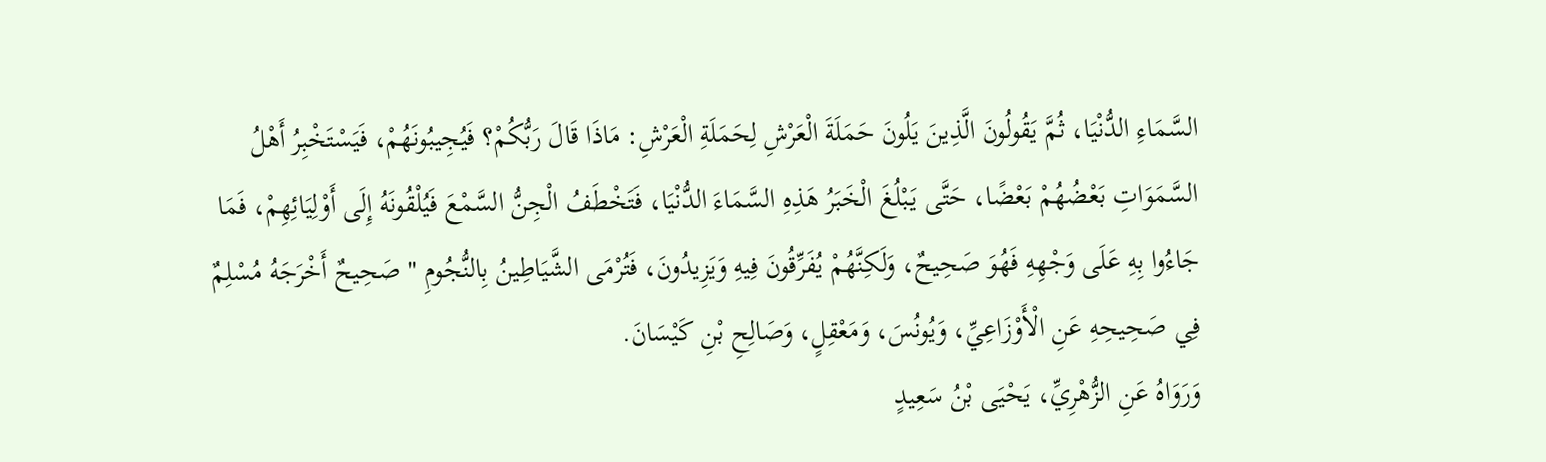السَّمَاءِ الدُّنْيَا، ثُمَّ يَقُولُونَ الَّذِينَ يَلُونَ حَمَلَةَ الْعَرْشِ لِحَمَلَةِ الْعَرْشِ: مَاذَا قَالَ رَبُّكُمْ؟ فَيُجِيبُونَهُمْ، فَيَسْتَخْبِرُ أَهْلُ السَّمَوَاتِ بَعْضُهُمْ بَعْضًا، حَتَّى يَبْلُغَ الْخَبَرُ هَذِهِ السَّمَاءَ الدُّنْيَا، فَتَخْطَفُ الْجِنُّ السَّمْعَ فَيُلْقُونَهُ إِلَى أَوْلِيَائِهِمْ، فَمَا جَاءُوا بِهِ عَلَى وَجْهِهِ فَهُوَ صَحِيحٌ، وَلَكِنَّهُمْ يُفَرِّقُونَ فِيهِ وَيَزِيدُونَ، فَتُرْمَى الشَّيَاطِينُ بِالنُّجُومِ " صَحِيحٌ أَخْرَجَهُ مُسْلِمٌ فِي صَحِيحِهِ عَنِ الْأَوْزَاعِيِّ، وَيُونُسَ، وَمَعْقِلٍ، وَصَالِحِ بْنِ كَيْسَانَ.
وَرَوَاهُ عَنِ الزُّهْرِيِّ، يَحْيَى بْنُ سَعِيدٍ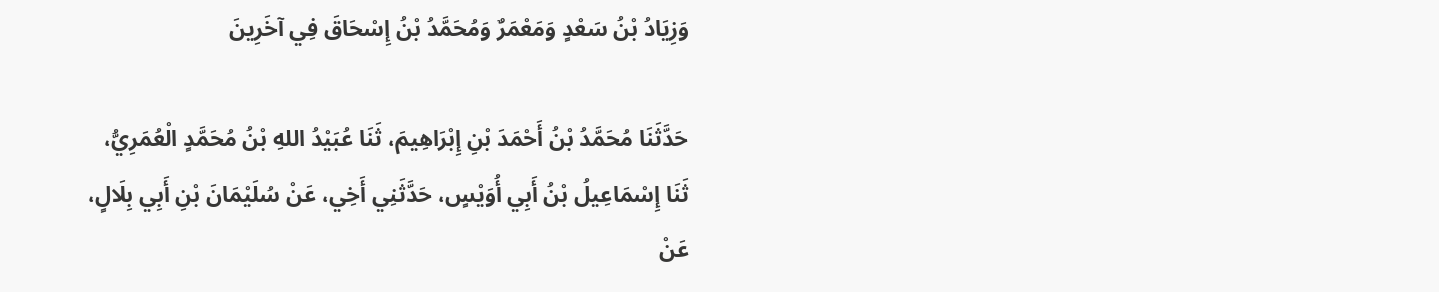وَزِيَادُ بْنُ سَعْدٍ وَمَعْمَرٌ وَمُحَمَّدُ بْنُ إِسْحَاقَ فِي آخَرِينَ

حَدَّثَنَا مُحَمَّدُ بْنُ أَحْمَدَ بْنِ إِبْرَاهِيمَ، ثَنَا عُبَيْدُ اللهِ بْنُ مُحَمَّدٍ الْعُمَرِيُّ، ثَنَا إِسْمَاعِيلُ بْنُ أَبِي أُوَيْسٍ، حَدَّثَنِي أَخِي، عَنْ سُلَيْمَانَ بْنِ أَبِي بِلَالٍ، عَنْ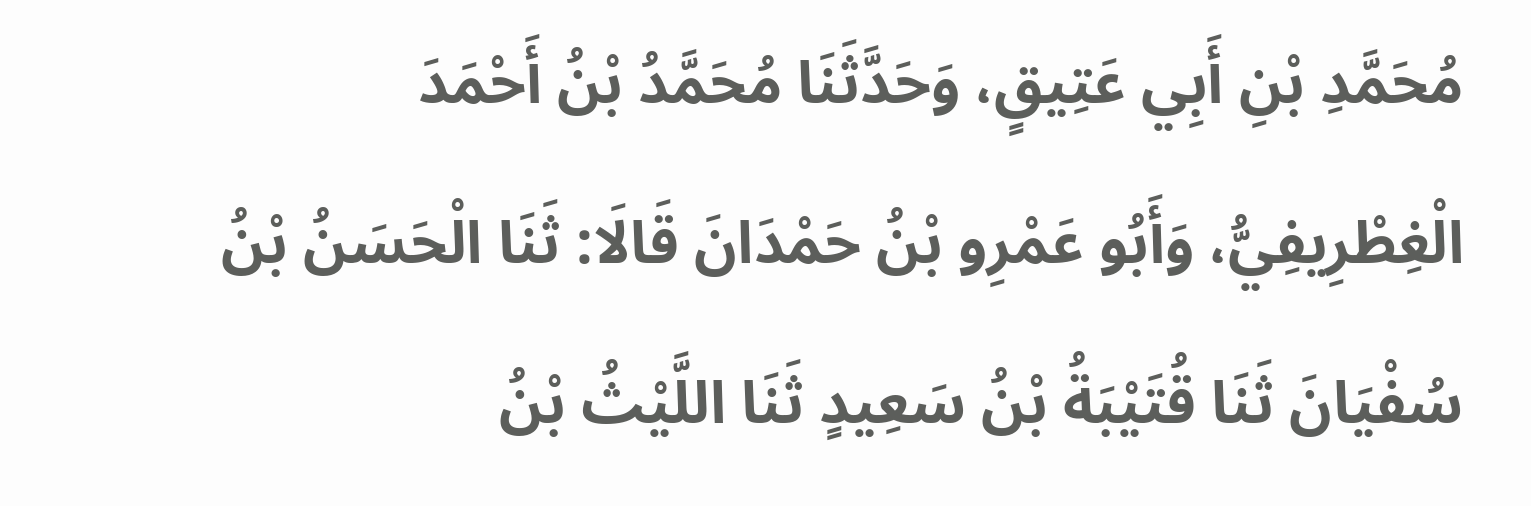مُحَمَّدِ بْنِ أَبِي عَتِيقٍ، وَحَدَّثَنَا مُحَمَّدُ بْنُ أَحْمَدَ الْغِطْرِيفِيُّ، وَأَبُو عَمْرِو بْنُ حَمْدَانَ قَالَا: ثَنَا الْحَسَنُ بْنُ سُفْيَانَ ثَنَا قُتَيْبَةُ بْنُ سَعِيدٍ ثَنَا اللَّيْثُ بْنُ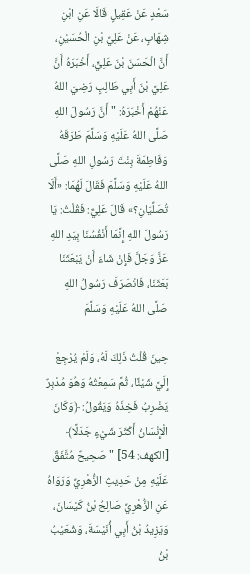سَعْدٍ عَنْ عَقِيلٍ قَالَا عَنِ ابْنِ شِهَابٍ، عَنْ عَلِيِّ بْنِ الْحُسَيْنِ، أَنَّ الْحَسَنَ بْنَ عَلِيٍّ، أَخْبَرَهُ أَنَّ عَلِيَّ بْنَ أَبِي طَالِبٍ رَضِيَ اللهُ عَنْهُمْ أَخْبَرَهُ: " أَنَّ رَسُولَ اللهِ صَلَّى اللهُ عَلَيْهِ وَسَلَّمَ طَرَقَهُ وَفَاطِمَةَ بِنْتَ رَسُولِ اللهِ صَلَّى اللهُ عَلَيْهِ وَسَلَّمَ فَقَالَ لَهُمَا: «أَلَا تُصَلِّيَانِ؟» قَالَ عَلِيٌّ: فَقُلْتُ: يَا رَسُولَ اللهِ إِنَّمَا أَنْفُسُنَا بِيَدِ اللهِ عَزَّ وَجَلَّ فَإِنْ شَاءَ أَنْ يَبْعَثَنَا بَعَثَنَا، فَانْصَرَفَ رَسُولُ اللهِ صَلَّى اللهُ عَلَيْهِ وَسَلَّمَ

حِينَ قُلْتُ ذَلِكَ لَهُ، وَلَمْ يُرْجِعْ إِلَيَّ شَيْئًا، ثُمَّ سَمِعْتُهُ وَهُوَ مُدْبِرٌ يَضْرِبُ فَخِذَهُ وَيَقُولُ: ﴿وَكَانَ الْإِنْسَانُ أَكْثَرَ شَيْءٍ جَدَلًا﴾ [الكهف: 54] " صَحِيحٌ مُتَّفَقٌ عَلَيْهِ مِنْ حَدِيثِ الزُّهْرِيِّ وَرَوَاهُ عَنِ الزُّهْرِيِّ صَالِحُ بْنُ كَيْسَانَ، وَيَزِيدُ بْنُ أَبِي أُنَيْسَةَ، وَشُعَيْبُ بْنُ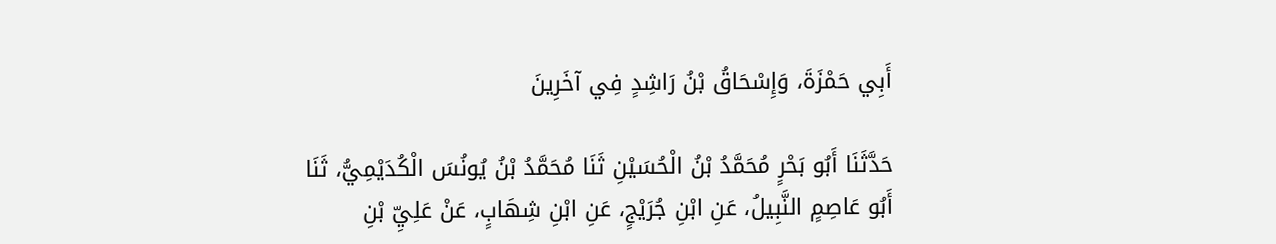أَبِي حَمْزَةَ، وَإِسْحَاقُ بْنُ رَاشِدٍ فِي آخَرِينَ

حَدَّثَنَا أَبُو بَحْرٍ مُحَمَّدُ بْنُ الْحُسَيْنِ ثَنَا مُحَمَّدُ بْنُ يُونُسَ الْكُدَيْمِيُّ، ثَنَا أَبُو عَاصِمٍ النَّبِيلُ، عَنِ ابْنِ جُرَيْجٍ، عَنِ ابْنِ شِهَابٍ، عَنْ عَلِيِّ بْنِ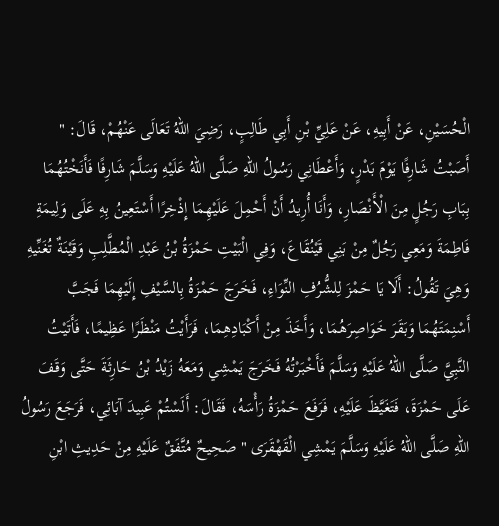الْحُسَيْنِ، عَنْ أَبِيهِ، عَنْ عَلِيِّ بْنِ أَبِي طَالِبٍ، رَضِيَ اللهُ تَعَالَى عَنْهُمْ، قَالَ: " أَصَبْتُ شَارِفًا يَوْمَ بَدْرٍ، وَأَعْطَانِي رَسُولُ اللهِ صَلَّى اللهُ عَلَيْهِ وَسَلَّمَ شَارِفًا فَأَنَخْتُهُمَا بِبَابِ رَجُلٍ مِنَ الْأَنْصَارِ، وَأَنَا أُرِيدُ أَنْ أَحْمِلَ عَلَيْهِمَا إِذْخِرًا أَسْتَعِينُ بِهِ عَلَى وَلِيمَةِ فَاطِمَةَ وَمَعِي رَجُلٌ مِنْ بَنِي قَيْنُقَاعَ، وَفِي الْبَيْتِ حَمْزَةُ بْنُ عَبْدِ الْمُطَّلِبِ وَقَيْنَةٌ تُغَنِّيهِ وَهِيَ تَقُولُ: أَلَا يَا حَمْزَ لِلشُّرُفِ النِّوَاءِ، فَخَرَجَ حَمْزَةُ بِالسَّيْفِ إِلَيْهِمَا فَجَبَّ أَسْنِمَتَهُمَا وَبَقَرَ خَوَاصِرَهُمَا، وَأَخَذَ مِنْ أَكْبَادِهِمَا، فَرَأَيْتُ مَنْظَرًا عَظِيمًا، فَأَتَيْتُ النَّبِيَّ صَلَّى اللهُ عَلَيْهِ وَسَلَّمَ فَأَخْبَرْتُهُ فَخَرَجَ يَمْشِي وَمَعَهُ زَيْدُ بْنُ حَارِثَةَ حَتَّى وَقَفَ عَلَى حَمْزَةَ، فَتَغَيَّظَ عَلَيْهِ، فَرَفَعَ حَمْزَةُ رَأْسَهُ، فَقَالَ: أَلَسْتُمْ عَبِيدَ آبَائِي، فَرَجَعَ رَسُولُ اللهِ صَلَّى اللهُ عَلَيْهِ وَسَلَّمَ يَمْشِي الْقَهْقَرَى " صَحِيحٌ مُتَّفَقٌ عَلَيْهِ مِنْ حَدِيثِ ابْنِ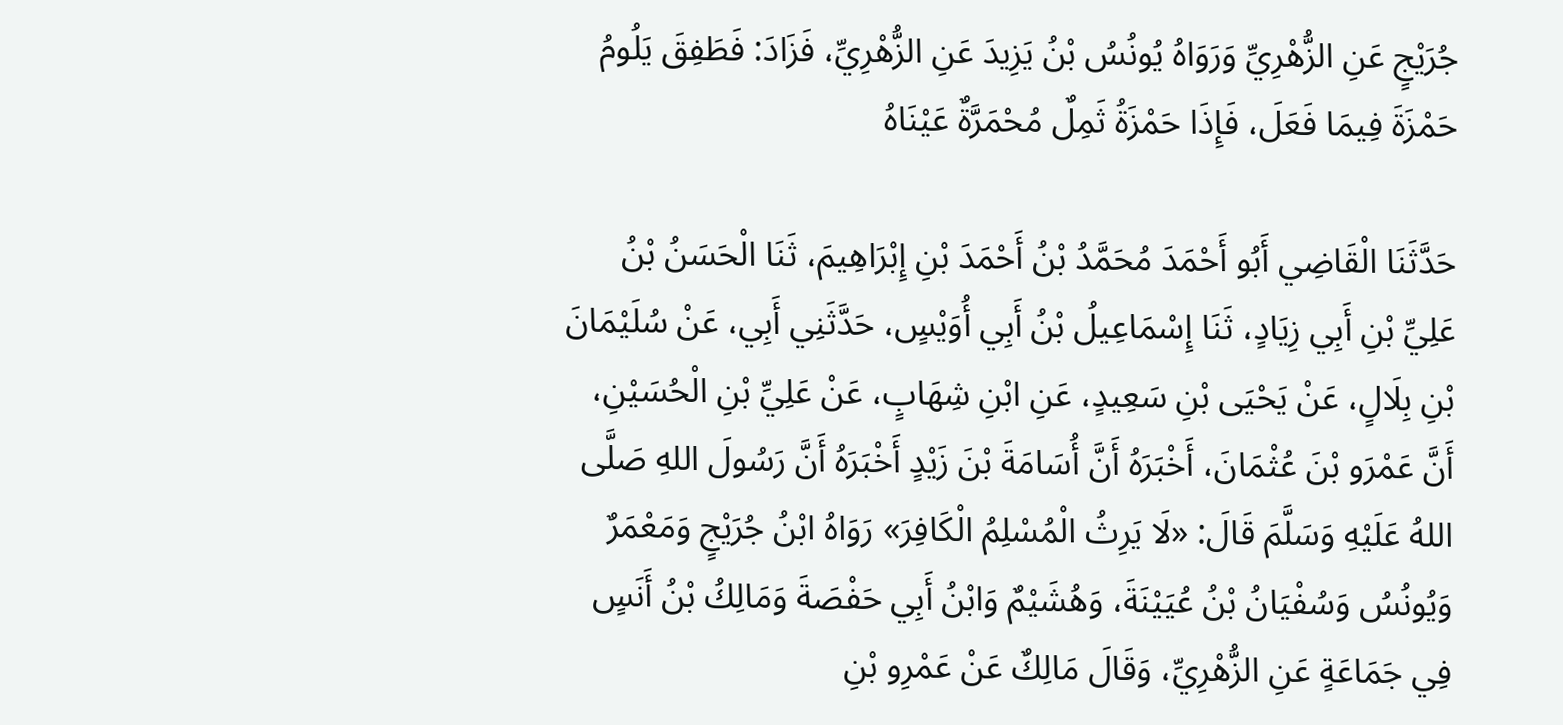جُرَيْجٍ عَنِ الزُّهْرِيِّ وَرَوَاهُ يُونُسُ بْنُ يَزِيدَ عَنِ الزُّهْرِيِّ، فَزَادَ: فَطَفِقَ يَلُومُ حَمْزَةَ فِيمَا فَعَلَ، فَإِذَا حَمْزَةُ ثَمِلٌ مُحْمَرَّةٌ عَيْنَاهُ

حَدَّثَنَا الْقَاضِي أَبُو أَحْمَدَ مُحَمَّدُ بْنُ أَحْمَدَ بْنِ إِبْرَاهِيمَ، ثَنَا الْحَسَنُ بْنُ عَلِيِّ بْنِ أَبِي زِيَادٍ، ثَنَا إِسْمَاعِيلُ بْنُ أَبِي أُوَيْسٍ، حَدَّثَنِي أَبِي، عَنْ سُلَيْمَانَ بْنِ بِلَالٍ، عَنْ يَحْيَى بْنِ سَعِيدٍ، عَنِ ابْنِ شِهَابٍ، عَنْ عَلِيِّ بْنِ الْحُسَيْنِ، أَنَّ عَمْرَو بْنَ عُثْمَانَ، أَخْبَرَهُ أَنَّ أُسَامَةَ بْنَ زَيْدٍ أَخْبَرَهُ أَنَّ رَسُولَ اللهِ صَلَّى اللهُ عَلَيْهِ وَسَلَّمَ قَالَ: «لَا يَرِثُ الْمُسْلِمُ الْكَافِرَ» رَوَاهُ ابْنُ جُرَيْجٍ وَمَعْمَرٌ وَيُونُسُ وَسُفْيَانُ بْنُ عُيَيْنَةَ، وَهُشَيْمٌ وَابْنُ أَبِي حَفْصَةَ وَمَالِكُ بْنُ أَنَسٍ فِي جَمَاعَةٍ عَنِ الزُّهْرِيِّ، وَقَالَ مَالِكٌ عَنْ عَمْرِو بْنِ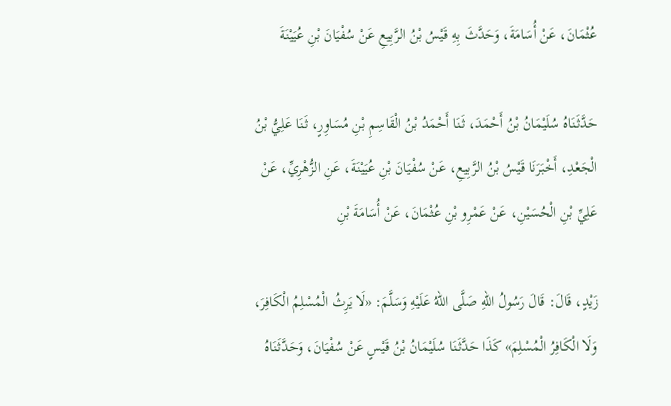عُثْمَانَ، عَنْ أُسَامَةَ، وَحَدَّثَ بِهِ قَيْسُ بْنُ الرَّبِيعِ عَنْ سُفْيَانَ بْنِ عُيَيْنَةَ

حَدَّثَنَاهُ سُلَيْمَانُ بْنُ أَحْمَدَ، ثَنَا أَحْمَدُ بْنُ الْقَاسِمِ بْنِ مُسَاوِرٍ، ثَنَا عَلِيُّ بْنُ الْجَعْدِ، أَخْبَرَنَا قَيْسُ بْنُ الرَّبِيعِ، عَنْ سُفْيَانَ بْنِ عُيَيْنَةَ، عَنِ الزُّهْرِيِّ، عَنْ عَلِيِّ بْنِ الْحُسَيْنِ، عَنْ عَمْرِو بْنِ عُثْمَانَ، عَنْ أُسَامَةَ بْنِ

زَيْدٍ، قَالَ: قَالَ رَسُولُ اللهِ صَلَّى اللهُ عَلَيْهِ وَسَلَّمَ: «لَا يَرِثُ الْمُسْلِمُ الْكَافِرَ، وَلَا الْكَافِرُ الْمُسْلِمَ» كَذَا حَدَّثَنَا سُلَيْمَانُ بْنُ قَيْسٍ عَنْ سُفْيَانَ، وَحَدَّثَنَاهُ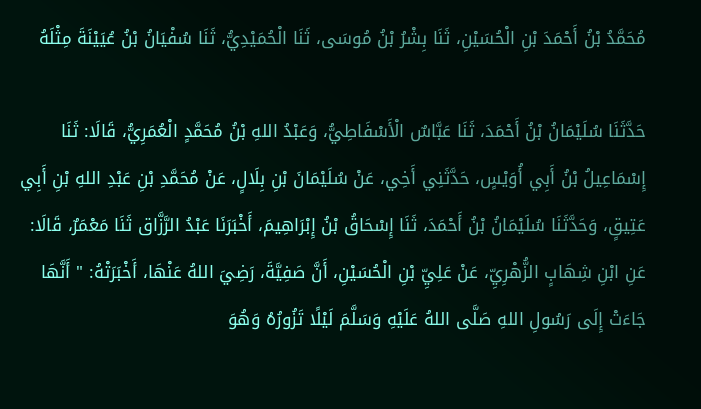مُحَمَّدُ بْنُ أَحْمَدَ بْنِ الْحُسَيْنِ، ثَنَا بِشْرُ بْنُ مُوسَى، ثَنَا الْحُمَيْدِيُّ، ثَنَا سُفْيَانُ بْنُ عُيَيْنَةَ مِثْلَهُ

حَدَّثَنَا سُلَيْمَانُ بْنُ أَحْمَدَ، ثَنَا عَبَّاسٌ الْأَسْفَاطِيُّ، وَعَبْدُ اللهِ بْنُ مُحَمَّدٍ الْعُمَرِيُّ، قَالَا: ثَنَا إِسْمَاعِيلُ بْنُ أَبِي أُوَيْسٍ، حَدَّثَنِي أَخِي، عَنْ سُلَيْمَانَ بْنِ بِلَالٍ، عَنْ مُحَمَّدِ بْنِ عَبْدِ اللهِ بْنِ أَبِي عَتِيقٍ، وَحَدَّثَنَا سُلَيْمَانُ بْنُ أَحْمَدَ، ثَنَا إِسْحَاقُ بْنُ إِبْرَاهِيمَ، أَخْبَرَنَا عَبْدُ الرَّزَّاق ثَنَا مَعْمَرٌ، قَالَا: عَنِ ابْنِ شِهَابٍ الزُّهْرِيِّ، عَنْ عَلِيِّ بْنِ الْحُسَيْنِ، أَنَّ صَفِيَّةَ، رَضِيَ اللهُ عَنْهَا، أَخْبَرَتْهُ: " أَنَّهَا جَاءَتْ إِلَى رَسُولِ اللهِ صَلَّى اللهُ عَلَيْهِ وَسَلَّمَ لَيْلًا تَزُورُهُ وَهُوَ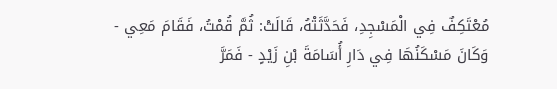مُعْتَكِفٌ فِي الْمَسْجِدِ، فَحَدَّثَتْهُ، قَالَتْ: ثُمَّ قُمْتُ، فَقَامَ مَعِي - وَكَانَ مَسْكَنُهَا فِي دَارِ أُسَامَةَ بْنِ زَيْدٍ - فَمَرَّ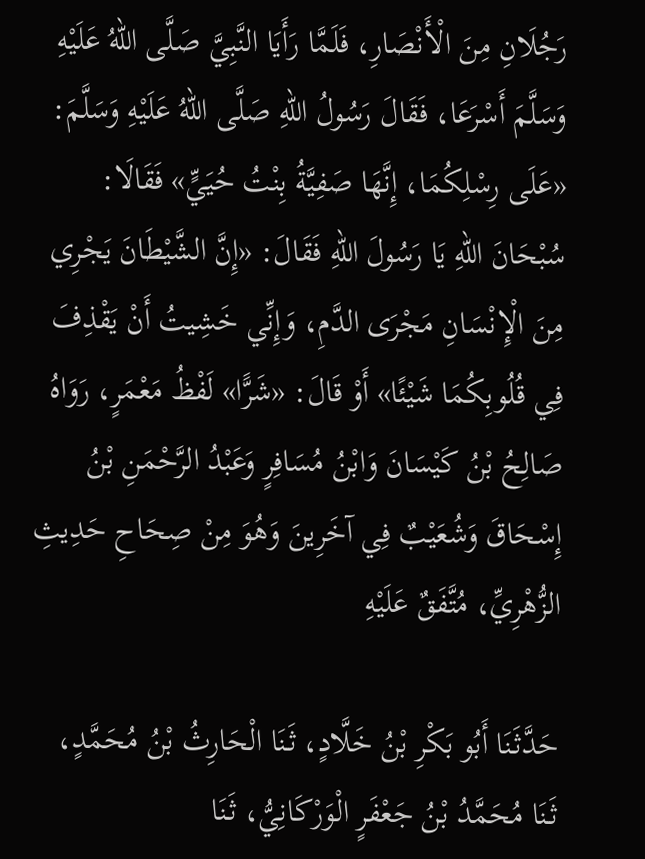رَجُلَانِ مِنَ الْأَنْصَارِ، فَلَمَّا رَأَيَا النَّبِيَّ صَلَّى اللهُ عَلَيْهِ وَسَلَّمَ أَسْرَعَا، فَقَالَ رَسُولُ اللهِ صَلَّى اللهُ عَلَيْهِ وَسَلَّمَ: «عَلَى رِسْلِكُمَا، إِنَّهَا صَفِيَّةُ بِنْتُ حُيَيٍّ» فَقَالَا: سُبْحَانَ اللهِ يَا رَسُولَ اللهِ فَقَالَ: «إِنَّ الشَّيْطَانَ يَجْرِي مِنَ الْإِنْسَانِ مَجْرَى الدَّمِ، وَإِنِّي خَشِيتُ أَنْ يَقْذِفَ فِي قُلُوبِكُمَا شَيْئًا» أَوْ قَالَ: «شَرًّا» لَفْظُ مَعْمَرٍ، رَوَاهُ صَالِحُ بْنُ كَيْسَانَ وَابْنُ مُسَافِرٍ وَعَبْدُ الرَّحْمَنِ بْنُ إِسْحَاقَ وَشُعَيْبٌ فِي آخَرِينَ وَهُوَ مِنْ صِحَاحِ حَدِيثِ الزُّهْرِيِّ، مُتَّفَقٌ عَلَيْهِ

حَدَّثَنَا أَبُو بَكْرِ بْنُ خَلَّادٍ، ثَنَا الْحَارِثُ بْنُ مُحَمَّدٍ، ثَنَا مُحَمَّدُ بْنُ جَعْفَرٍ الْوَرْكَانِيُّ، ثَنَا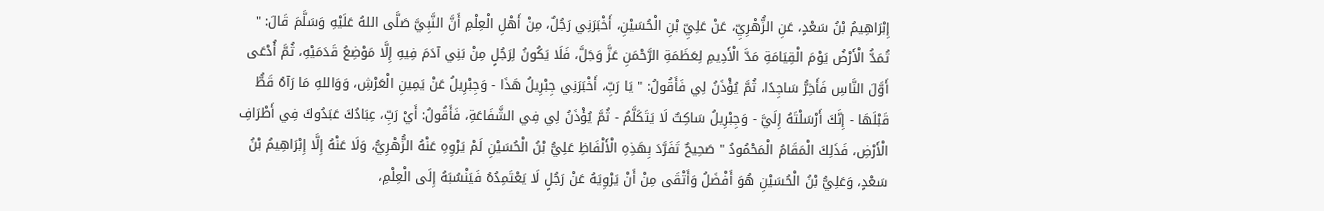إِبْرَاهِيمُ بْنُ سَعْدٍ، عَنِ الزُّهْرِيِّ، عَنْ عَلِيِّ بْنِ الْحُسَيْنِ، أَخْبَرَنِي رَجُلٌ، مِنْ أَهْلِ الْعِلْمِ أَنَّ النَّبِيَّ صَلَّى اللهُ عَلَيْهِ وَسَلَّمَ قَالَ: " تُمَدُّ الْأَرْضُ يَوْمَ الْقِيَامَةِ مَدَّ الْأَدِيمِ لِعَظَمَةِ الرَّحْمَنِ عَزَّ وَجَلَّ، فَلَا يَكُونُ لِرَجُلٍ مِنْ بَنِي آدَمَ فِيهِ إِلَّا مَوْضِعُ قَدَمَيْهِ، ثُمَّ أُدْعَى أَوَّلَ النَّاسِ فَأَخِرُّ سَاجِدًا، ثُمَّ يُؤْذَنُ لِي فَأَقُولُ: " يَا رَبِّ، أَخْبَرَنِي جِبْرِيلُ هَذَا - وَجِبْرِيلُ عَنْ يَمِينِ الْعَرْشِ، وَوَاللهِ مَا رَآهُ قَطُّ قَبْلَهَا - إِنَّكَ أَرْسَلْتَهُ إِلَيَّ - وَجِبْرِيلُ سَاكِتٌ لَا يَتَكَلَّمُ - ثُمَّ يُؤْذَنُ لِي فِي الشَّفَاعَةِ، فَأَقُولُ: أَيْ رَبِّ، عِبَادُكَ عَبَدُوكَ فِي أَطْرَافِ الْأَرْضِ، فَذَلِكَ الْمَقَامُ الْمَحْمُودُ " صَحِيحٌ تَفَرَّدَ بِهَذِهِ الْأَلْفَاظِ عَلِيُّ بْنُ الْحُسَيْنِ لَمْ يَرْوِهِ عَنْهُ الزُّهْرِيُّ، وَلَا عَنْهُ إِلَّا إِبْرَاهِيمُ بْنُ سَعْدٍ، وَعَلِيُّ بْنُ الْحُسَيْنِ هُوَ أَفْضَلُ وَأَتْقَى مِنْ أَنْ يَرْوِيَهُ عَنْ رَجُلٍ لَا يَعْتَمِدُهُ فَيَنْسُبَهُ إِلَى الْعِلْمِ،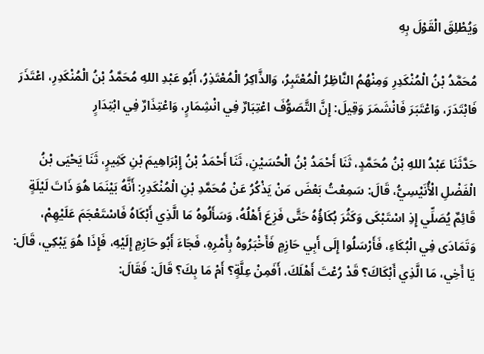وَيُطْلِقَ الْقَوْلَ بِهِ

مُحَمَّدُ بْنُ الْمُنْكَدِرِ وَمِنْهُمُ النَّاظِرُ الْمُعْتَبِرُ، وَالذَّاكِرُ الْمُعْتَذِرُ، أَبُو عَبْدِ اللهِ مُحَمَّدُ بْنُ الْمُنْكَدِرِ، اعْتَذَرَ فَابْتَدَرَ، وَاعْتَبَرَ فَانْشَمَرَ وَقِيلَ: إِنَّ التَّصَوُّفَ اعْتِبَارٌ فِي انْشِمَارٍ، وَاعْتِذَارٌ فِي ابْتِدَارٍ

حَدَّثَنَا عَبْدُ اللهِ بْنُ مُحَمَّدٍ، ثَنَا أَحْمَدُ بْنُ الْحُسَيْنِ، ثَنَا أَحْمَدُ بْنُ إِبْرَاهِيمَ بْنِ كَثِيرٍ، ثَنَا يَحْيَى بْنُ الْفَضْلِ الْأُنَيْسِيُّ، قَالَ: سَمِعْتُ بَعْضَ مَنْ يَذْكُرُ عَنْ مُحَمَّدِ بْنِ الْمُنْكَدِرِ: أَنَّهُ بَيْنَمَا هُوَ ذَاتَ لَيْلَةٍ قَائِمٌ يُصَلِّي إِذِ اسْتَبْكَى وَكَثُرَ بُكَاؤُهُ حَتَّى فَزِعَ أَهْلُهُ، وَسَأَلُوهُ مَا الَّذِي أَبْكَاهُ فَاسْتَعْجَمَ عَلَيْهِمْ، وَتَمَادَى فِي الْبُكَاءِ، فَأَرْسَلُوا إِلَى أَبِي حَازِمٍ فَأَخْبَرُوهُ بِأَمْرِهِ، فَجَاءَ أَبُو حَازِمٍ إِلَيْهِ، فَإِذَا هُوَ يَبْكِي، قَالَ: يَا أَخِي، مَا الَّذِي أَبْكَاكَ؟ قَدْ رُعْتَ أَهْلَكَ، أَفَمِنْ عِلَّةٍ؟ أَمْ مَا بِكَ؟ قَالَ: فَقَالَ: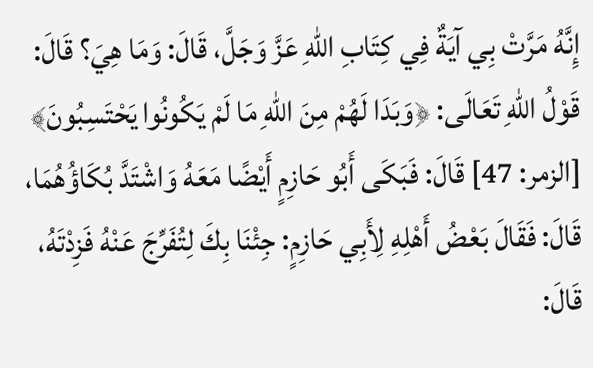إِنَّهُ مَرَّتْ بِي آيَةٌ فِي كِتَابِ اللهِ عَزَّ وَجَلَّ، قَالَ: وَمَا هِيَ؟ قَالَ: قَوْلُ اللهِ تَعَالَى: ﴿وَبَدَا لَهُمْ مِنَ اللهِ مَا لَمْ يَكُونُوا يَحْتَسِبُونَ﴾ [الزمر: 47] قَالَ: فَبَكَى أَبُو حَازِمٍ أَيْضًا مَعَهُ وَاشْتَدَّ بُكَاؤُهُمَا، قَالَ: فَقَالَ بَعْضُ أَهْلِهِ لِأَبِي حَازِمٍ: جِئْنَا بِكَ لِتُفَرِّجَ عَنْهُ فَزِدْتَهُ، قَالَ: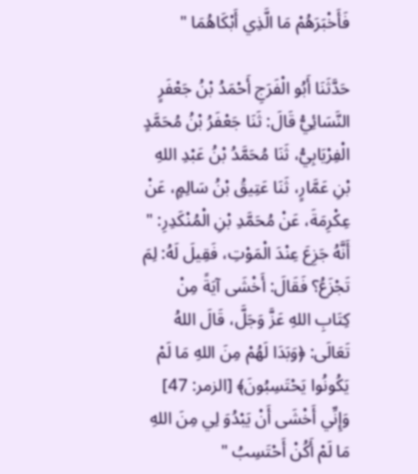فَأَخْبَرَهُمْ مَا الَّذِي أَبْكَاهُمَا "

حَدَّثَنَا أَبُو الْفَرَجِ أَحْمَدُ بْنُ جَعْفَرٍ النَّسَائِيُّ قَالَ: ثَنَا جَعْفَرُ بْنُ مُحَمَّدٍ الْفِرْيَابِيُّ، ثَنَا مُحَمَّدُ بْنُ عَبْدِ اللهِ بْنِ عَمَّارٍ، ثَنَا عَتِيقُ بْنُ سَالِمٍ، عَنْ عِكْرِمَةَ، عَنْ مُحَمَّدِ بْنِ الْمُنْكَدِرِ: " أَنَّهُ جَزِعَ عِنْدَ الْمَوْتِ، فَقِيلَ لَهُ: لِمَ تَجْزَعُ؟ فَقَالَ: أَخْشَى آيَةً مِنْ كِتَابِ اللهِ عَزَّ وَجَلَّ، قَالَ اللهُ تَعَالَى: ﴿وَبَدَا لَهُمْ مِنَ اللهِ مَا لَمْ يَكُونُوا يَحْتَسِبُونَ﴾ [الزمر: 47] وَإِنِّي أَخْشَى أَنْ يَبْدُوَ لِي مِنَ اللهِ مَا لَمْ أَكُنْ أَحْتَسِبُ "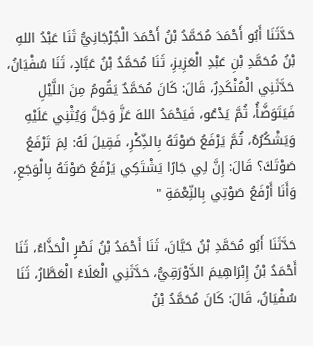حَدَّثَنَا أَبُو أَحْمَدَ مُحَمَّدُ بْنُ أَحْمَدَ الْجُرْجَانِيُّ ثَنَا عَبْدُ اللهِ بْنُ مُحَمَّدِ بْنِ عَبْدِ الْعَزِيزِ، ثَنَا مُحَمَّدُ بْنُ عَبَّادٍ، ثَنَا سُفْيَانُ، حَدَّثَنِي الْمُنْكَدِرُ، قَالَ: كَانَ مُحَمَّدٌ يَقُومُ مِنَ اللَّيْلِ فَيَتَوَضَّأُ، ثُمَّ يَدْعُو، فَيَحْمَدُ اللهَ عَزَّ وَجَلَّ وَيُثْنِي عَلَيْهِ وَيَشْكُرُهُ، ثُمَّ يَرْفَعُ صَوْتَهُ بِالذِّكْرِ، فَقِيلَ لَهُ: لِمَ تَرْفَعُ صَوْتَكَ؟ قَالَ: إِنَّ لِي جَارًا يَشْتَكِي يَرْفَعُ صَوْتَهُ بِالْوَجَعِ، وَأَنَا أَرْفَعُ صَوْتِي بِالنِّعْمَةِ "

حَدَّثَنَا أَبُو مُحَمَّدِ بْنُ حَيَّانَ، ثَنَا أَحْمَدُ بْنُ نَصْرٍ الْحَذَّاءُ، ثَنَا أَحْمَدُ بْنُ إِبْرَاهِيمَ الدَّوْرَقِيُّ، حَدَّثَنِي الْعَلَاءُ الْعَطَّارُ، ثَنَا سُفْيَانُ، قَالَ: كَانَ مُحَمَّدُ بْنُ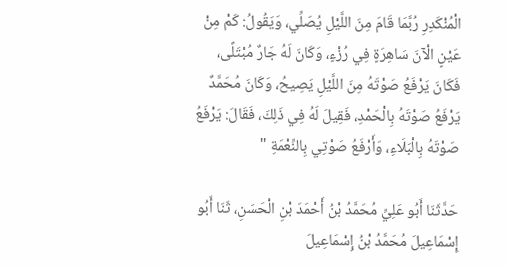الْمُنْكَدِرِ رُبَّمَا قَامَ مِنَ اللَّيْلِ يُصَلِّي، وَيَقُولُ: كَمْ مِنْ عَيْنٍ الْآنَ سَاهِرَةٍ فِي رُزْءٍ، وَكَانَ لَهُ جَارٌ مُبْتَلًى، فَكَانَ يَرْفَعُ صَوْتَهُ مِنَ اللَّيْلِ يَصِيحُ، وَكَانَ مُحَمَّدٌ يَرْفَعُ صَوْتَهُ بِالْحَمْدِ، فَقِيلَ لَهُ فِي ذَلِكَ، فَقَالَ: يَرْفَعُ صَوْتَهُ بِالْبَلَاءِ، وَأَرْفَعُ صَوْتِي بِالنِّعْمَةِ "

حَدَّثَنَا أَبُو عَلِيِّ مُحَمَّدُ بْنُ أَحْمَدَ بْنِ الْحَسَنِ، ثَنَا أَبُو إِسْمَاعِيلَ مُحَمَّدُ بْنُ إِسْمَاعِيلَ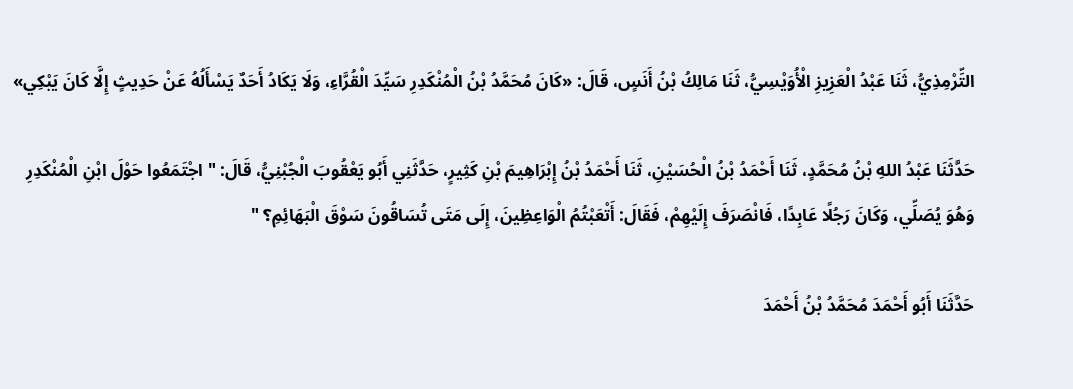التِّرْمِذِيُّ، ثَنَا عَبْدُ الْعَزِيزِ الْأُوَيْسِيُّ، ثَنَا مَالِكُ بْنُ أَنَسٍ، قَالَ: «كَانَ مُحَمَّدُ بْنُ الْمُنْكَدِرِ سَيِّدَ الْقُرَّاءِ، وَلَا يَكَادُ أَحَدٌ يَسْأَلُهُ عَنْ حَدِيثٍ إِلَّا كَانَ يَبْكِي»

حَدَّثَنَا عَبْدُ اللهِ بْنُ مُحَمَّدٍ، ثَنَا أَحْمَدُ بْنُ الْحُسَيْنِ، ثَنَا أَحْمَدُ بْنُ إِبْرَاهِيمَ بْنِ كَثِيرٍ، حَدَّثَنِي أَبُو يَعْقُوبَ الْجُبْنِيُّ، قَالَ: " اجْتَمَعُوا حَوْلَ ابْنِ الْمُنْكَدِرِ وَهُوَ يُصَلِّي، وَكَانَ رَجُلًا عَابِدًا، فَانْصَرَفَ إِلَيْهِمْ، فَقَالَ: أَتْعَبْتُمُ الْوَاعِظِينَ، إِلَى مَتَى تُسَاقُونَ سَوْقَ الْبَهَائِمِ؟ "

حَدَّثَنَا أَبُو أَحْمَدَ مُحَمَّدُ بْنُ أَحْمَدَ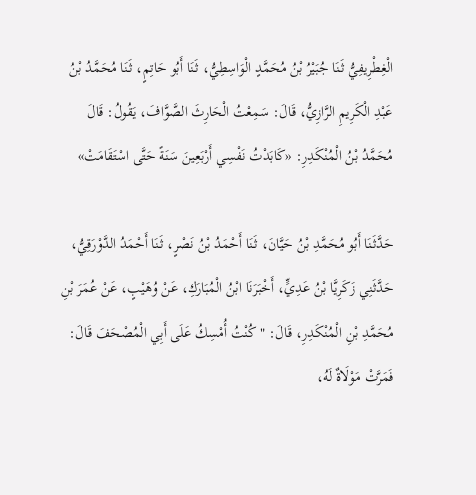الْغِطْرِيفِيُّ ثَنَا جُبَيْرُ بْنُ مُحَمَّدٍ الْوَاسِطِيُّ، ثَنَا أَبُو حَاتِمٍ، ثَنَا مُحَمَّدُ بْنُ عَبْدِ الْكَرِيمِ الرَّازِيُّ، قَالَ: سَمِعْتُ الْحَارِثَ الصَّوَّافَ، يَقُولُ: قَالَ مُحَمَّدُ بْنُ الْمُنْكَدِرِ: «كَابَدْتُ نَفْسِي أَرْبَعِينَ سَنَةً حَتَّى اسْتَقَامَتْ»

حَدَّثَنَا أَبُو مُحَمَّدِ بْنُ حَيَّانَ، ثَنَا أَحْمَدُ بْنُ نَصْرٍ، ثَنَا أَحْمَدُ الدَّوْرَقِيُّ، حَدَّثَنِي زَكَرِيَّا بْنُ عَدِيٍّ، أَخْبَرَنَا ابْنُ الْمُبَارَكِ، عَنْ وُهَيْبٍ، عَنْ عُمَرَ بْنِ مُحَمَّدِ بْنِ الْمُنْكَدِرِ، قَالَ: " كُنْتُ أُمْسِكُ عَلَى أَبِي الْمُصْحَفَ قَالَ: فَمَرَّتْ مَوْلَاةٌ لَهُ،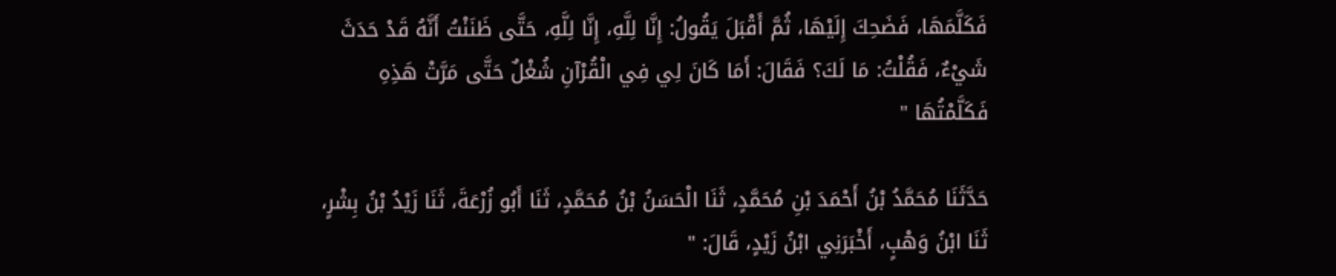فَكَلَّمَهَا، فَضَحِكَ إِلَيْهَا، ثُمَّ أَقْبَلَ يَقُولُ: إِنَّا لِلَّهِ، إِنَّا لِلَّهِ، حَتَّى ظَنَنْتُ أَنَّهُ قَدْ حَدَثَ شَيْءٌ، فَقُلْتُ: مَا لَكَ؟ فَقَالَ: أَمَا كَانَ لِي فِي الْقُرْآنِ شُغْلٌ حَتَّى مَرَّتْ هَذِهِ فَكَلَّمْتُهَا "

حَدَّثَنَا مُحَمَّدُ بْنُ أَحْمَدَ بْنِ مُحَمَّدٍ، ثَنَا الْحَسَنُ بْنُ مُحَمَّدٍ، ثَنَا أَبُو زُرْعَةَ، ثَنَا زَيْدُ بْنُ بِشْرٍ، ثَنَا ابْنُ وَهْبٍ، أَخْبَرَنِي ابْنُ زَيْدٍ، قَالَ: "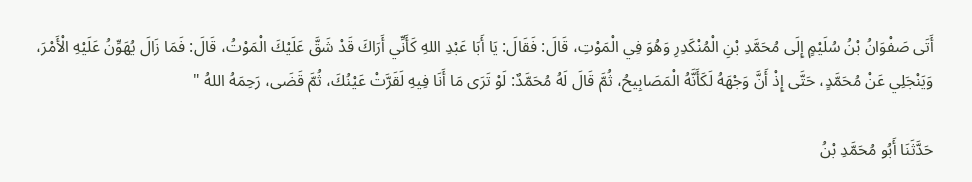أَتَى صَفْوَانُ بْنُ سُلَيْمٍ إِلَى مُحَمَّدِ بْنِ الْمُنْكَدِرِ وَهُوَ فِي الْمَوْتِ، قَالَ: فَقَالَ: يَا أَبَا عَبْدِ اللهِ كَأَنِّي أَرَاكَ قَدْ شَقَّ عَلَيْكَ الْمَوْتُ، قَالَ: فَمَا زَالَ يُهَوِّنُ عَلَيْهِ الْأَمْرَ، وَيَنْجَلِي عَنْ مُحَمَّدٍ، حَتَّى إِذْ أَنَّ وَجْهَهُ لَكَأَنَّهُ الْمَصَابِيحُ، ثُمَّ قَالَ لَهُ مُحَمَّدٌ: لَوْ تَرَى مَا أَنَا فِيهِ لَقَرَّتْ عَيْنُكَ، ثُمَّ قَضَى، رَحِمَهُ اللهُ "

حَدَّثَنَا أَبُو مُحَمَّدِ بْنُ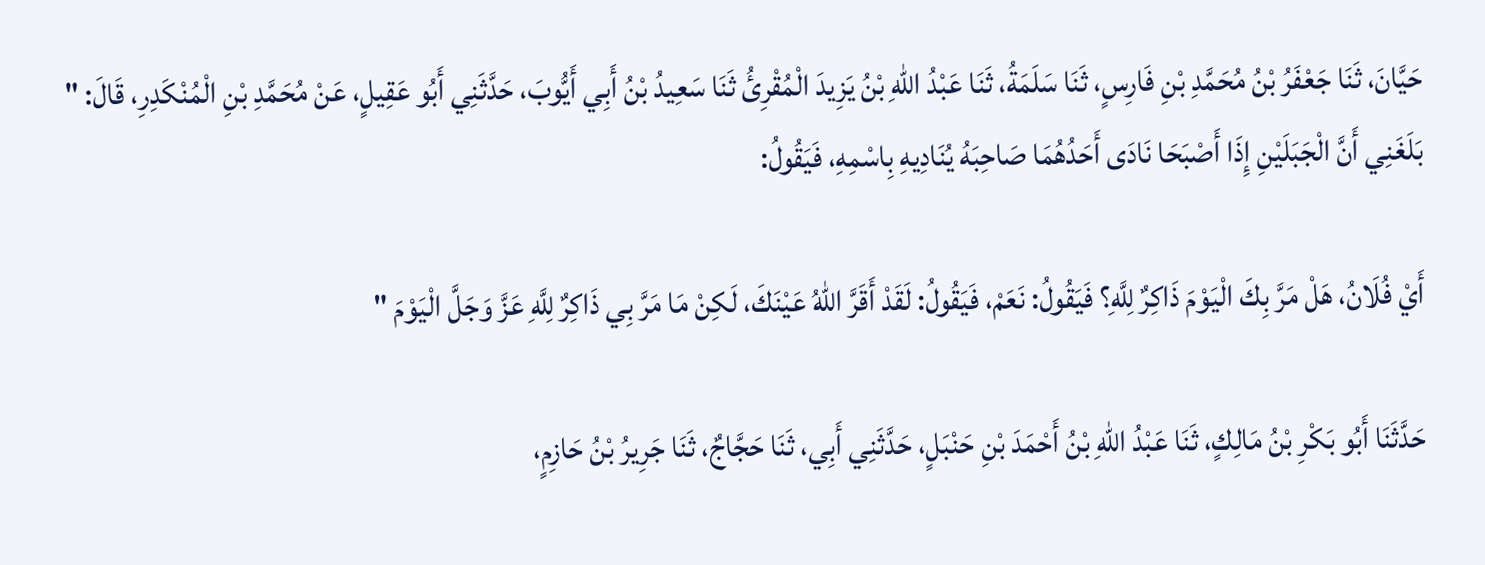حَيَّانَ، ثَنَا جَعْفَرُ بْنُ مُحَمَّدِ بْنِ فَارِسٍ، ثَنَا سَلَمَةُ، ثَنَا عَبْدُ اللهِ بْنُ يَزِيدَ الْمُقْرِئُ ثَنَا سَعِيدُ بْنُ أَبِي أَيُّوبَ، حَدَّثَنِي أَبُو عَقِيلٍ، عَنْ مُحَمَّدِ بْنِ الْمُنْكَدِرِ، قَالَ: " بَلَغَنِي أَنَّ الْجَبَلَيْنِ إِذَا أَصْبَحَا نَادَى أَحَدُهُمَا صَاحِبَهُ يُنَادِيهِ بِاسْمِهِ، فَيَقُولُ:

أَيْ فُلَانُ، هَلْ مَرَّ بِكَ الْيَوْمَ ذَاكِرٌ لِلَّهِ؟ فَيَقُولُ: نَعَمْ، فَيَقُولُ: لَقَدْ أَقَرَّ اللهُ عَيْنَكَ، لَكِنْ مَا مَرَّ بِي ذَاكِرٌ لِلَّهِ عَزَّ وَجَلَّ الْيَوْمَ "

حَدَّثَنَا أَبُو بَكْرِ بْنُ مَالِكٍ، ثَنَا عَبْدُ اللهِ بْنُ أَحْمَدَ بْنِ حَنْبَلٍ، حَدَّثَنِي أَبِي، ثَنَا حَجَّاجٌ، ثَنَا جَرِيرُ بْنُ حَازِمٍ،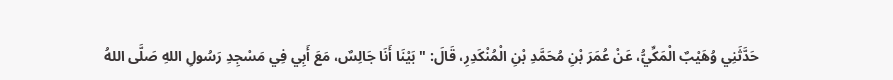حَدَّثَنِي وُهَيْبٌ الْمَكِّيُّ، عَنْ عُمَرَ بْنِ مُحَمَّدِ بْنِ الْمُنْكَدِرِ، قَالَ: " بَيْنَا أَنَا جَالِسٌ، مَعَ أَبِي فِي مَسْجِدِ رَسُولِ اللهِ صَلَّى اللهُ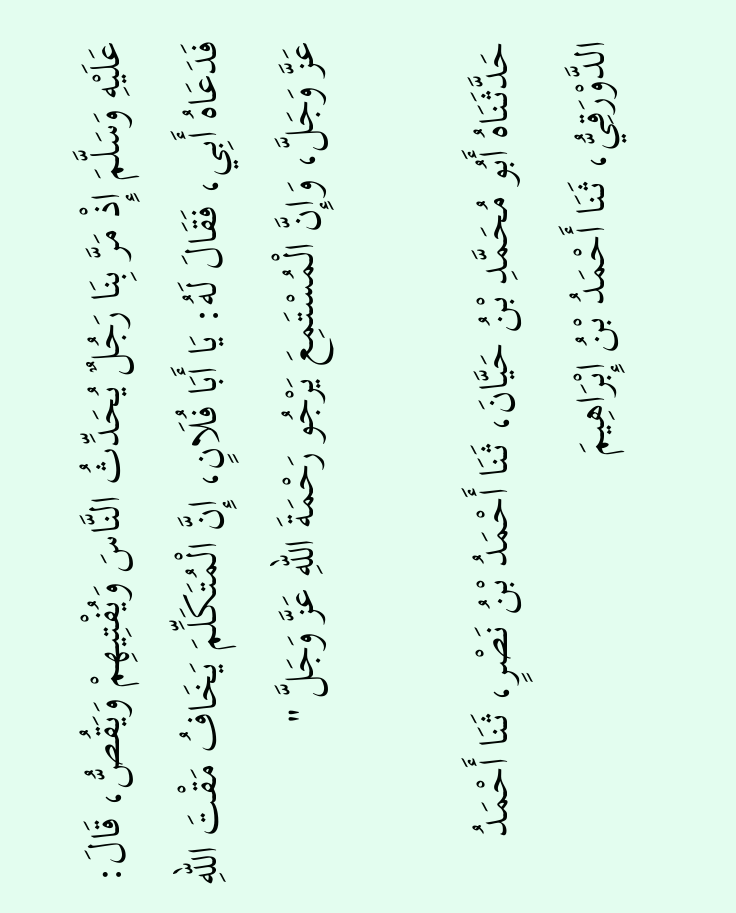عَلَيْهِ وَسَلَّمَ إِذْ مَرَّ بِنَا رَجُلٌ يُحَدِّثُ النَّاسَ وَيُفْتِيهِمْ وَيَقُصُّ، قَالَ: فَدَعَاهُ أَبِي، فَقَالَ لَهُ: يَا أَبَا فُلَانٍ، إِنَّ الْمُتَكَلِّمَ يَخَافُ مَقْتَ اللهِ عَزَّ وَجَلَّ، وَإِنَّ الْمُسْتَمِعَ يَرْجُو رَحْمَةَ اللهِ عَزَّ وَجَلَّ "

حَدَّثَنَاهُ أَبُو مُحَمَّدِ بْنُ حَيَّانَ، ثَنَا أَحْمَدُ بْنُ نَصْرٍ، ثَنَا أَحْمَدُ الدَّوْرَقِيُّ، ثَنَا أَحْمَدُ بْنُ إِبْرَاهِيمَ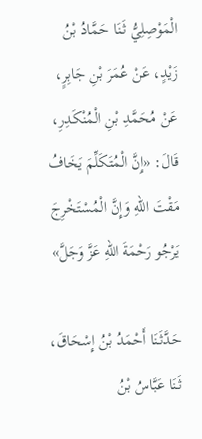الْمَوْصِلِيُّ ثَنَا حَمَّادُ بْنُ زَيْدٍ، عَنْ عُمَرَ بْنِ جَابِرٍ، عَنْ مُحَمَّدِ بْنِ الْمُنْكَدِرِ، قَالَ: «إِنَّ الْمُتَكَلِّمَ يَخَافُ مَقْتَ اللهِ وَإِنَّ الْمُسْتَخْرِجَ يَرْجُو رَحْمَةَ اللهِ عَزَّ وَجَلَّ»

حَدَّثَنَا أَحْمَدُ بْنُ إِسْحَاقَ، ثَنَا عَبَّاسُ بْنُ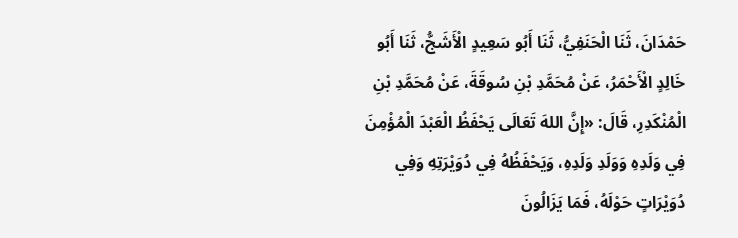حَمْدَانَ، ثَنَا الْحَنَفِيُّ، ثَنَا أَبُو سَعِيدٍ الْأَشَجُّ، ثَنَا أَبُو خَالِدٍ الْأَحْمَرُ، عَنْ مُحَمَّدِ بْنِ سُوقَةَ، عَنْ مُحَمَّدِ بْنِ الْمُنْكَدِرِ، قَالَ: «إِنَّ اللهَ تَعَالَى يَحْفَظُ الْعَبْدَ الْمُؤْمِنَ فِي وَلَدِهِ وَوَلَدِ وَلَدِهِ، وَيَحْفَظُهُ فِي دُوَيْرَتِهِ وَفِي دُوَيْرَاتٍ حَوْلَهُ، فَمَا يَزَالُونَ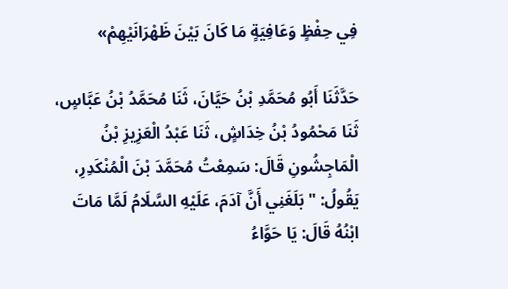فِي حِفْظٍ وَعَافِيَةٍ مَا كَانَ بَيْنَ ظَهْرَانَيْهِمْ»

حَدَّثَنَا أَبُو مُحَمَّدِ بْنُ حَيَّانَ، ثَنَا مُحَمَّدُ بْنُ عَبَّاسٍ، ثَنَا مَحْمُودُ بْنُ خِدَاشٍ، ثَنَا عَبْدُ الْعَزِيزِ بْنُ الْمَاجِشُونِ قَالَ: سَمِعْتُ مُحَمَّدَ بْنَ الْمُنْكَدِرِ، يَقُولُ: " بَلَغَنِي أَنَّ آدَمَ، عَلَيْهِ السَّلَامُ لَمَّا مَاتَ ابْنُهُ قَالَ: يَا حَوَّاءُ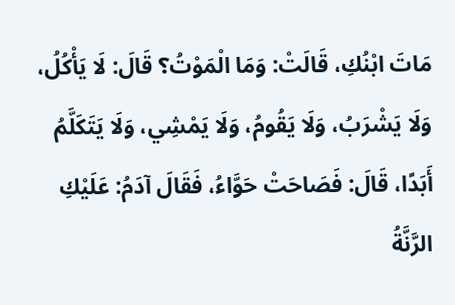مَاتَ ابْنُكِ، قَالَتْ: وَمَا الْمَوْتُ؟ قَالَ: لَا يَأْكُلُ، وَلَا يَشْرَبُ، وَلَا يَقُومُ، وَلَا يَمْشِي، وَلَا يَتَكَلَّمُ أَبَدًا، قَالَ: فَصَاحَتْ حَوَّاءُ، فَقَالَ آدَمُ: عَلَيْكِ الرَّنَّةُ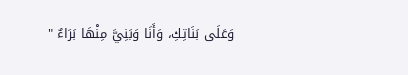وَعَلَى بَنَاتِكِ، وَأَنَا وَبَنِيَّ مِنْهَا بَرَاءٌ "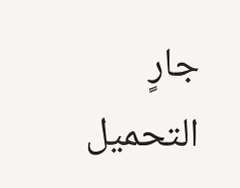جارٍ التحميل